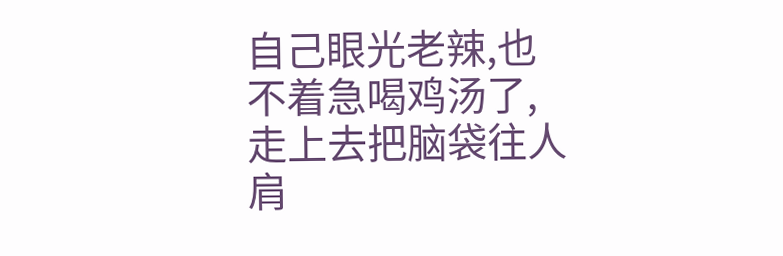自己眼光老辣,也不着急喝鸡汤了,走上去把脑袋往人肩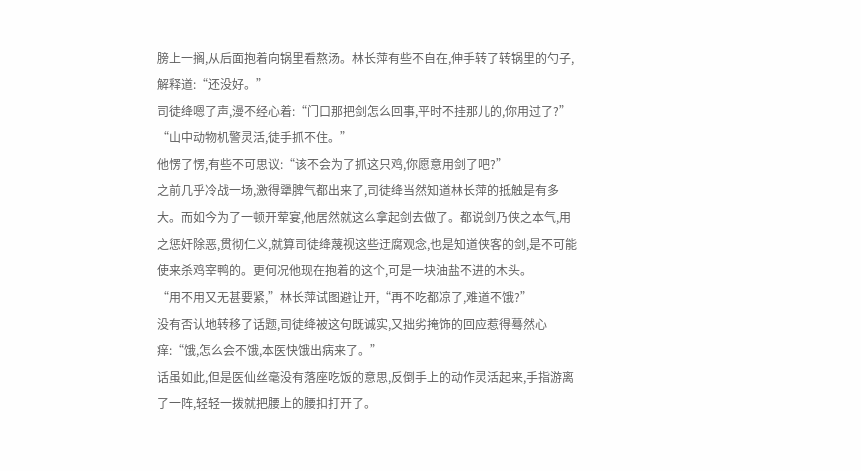膀上一搁,从后面抱着向锅里看熬汤。林长萍有些不自在,伸手转了转锅里的勺子,解释道:“还没好。”
司徒绛嗯了声,漫不经心着:“门口那把剑怎么回事,平时不挂那儿的,你用过了?”
“山中动物机警灵活,徒手抓不住。”
他愣了愣,有些不可思议:“该不会为了抓这只鸡,你愿意用剑了吧?”
之前几乎冷战一场,激得犟脾气都出来了,司徒绛当然知道林长萍的抵触是有多大。而如今为了一顿开荤宴,他居然就这么拿起剑去做了。都说剑乃侠之本气,用之惩奸除恶,贯彻仁义,就算司徒绛蔑视这些迂腐观念,也是知道侠客的剑,是不可能使来杀鸡宰鸭的。更何况他现在抱着的这个,可是一块油盐不进的木头。
“用不用又无甚要紧,”林长萍试图避让开,“再不吃都凉了,难道不饿?”
没有否认地转移了话题,司徒绛被这句既诚实,又拙劣掩饰的回应惹得蓦然心痒:“饿,怎么会不饿,本医快饿出病来了。”
话虽如此,但是医仙丝毫没有落座吃饭的意思,反倒手上的动作灵活起来,手指游离了一阵,轻轻一拨就把腰上的腰扣打开了。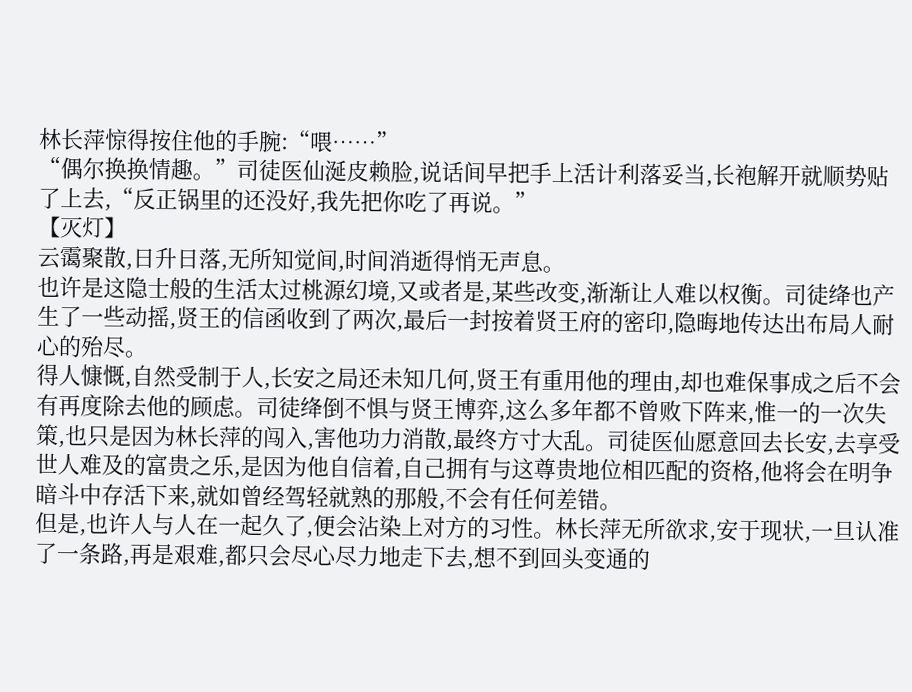林长萍惊得按住他的手腕:“喂……”
“偶尔换换情趣。”司徒医仙涎皮赖脸,说话间早把手上活计利落妥当,长袍解开就顺势贴了上去,“反正锅里的还没好,我先把你吃了再说。”
【灭灯】
云霭聚散,日升日落,无所知觉间,时间消逝得悄无声息。
也许是这隐士般的生活太过桃源幻境,又或者是,某些改变,渐渐让人难以权衡。司徒绛也产生了一些动摇,贤王的信函收到了两次,最后一封按着贤王府的密印,隐晦地传达出布局人耐心的殆尽。
得人慷慨,自然受制于人,长安之局还未知几何,贤王有重用他的理由,却也难保事成之后不会有再度除去他的顾虑。司徒绛倒不惧与贤王博弈,这么多年都不曾败下阵来,惟一的一次失策,也只是因为林长萍的闯入,害他功力消散,最终方寸大乱。司徒医仙愿意回去长安,去享受世人难及的富贵之乐,是因为他自信着,自己拥有与这尊贵地位相匹配的资格,他将会在明争暗斗中存活下来,就如曾经驾轻就熟的那般,不会有任何差错。
但是,也许人与人在一起久了,便会沾染上对方的习性。林长萍无所欲求,安于现状,一旦认准了一条路,再是艰难,都只会尽心尽力地走下去,想不到回头变通的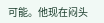可能。他现在闷头